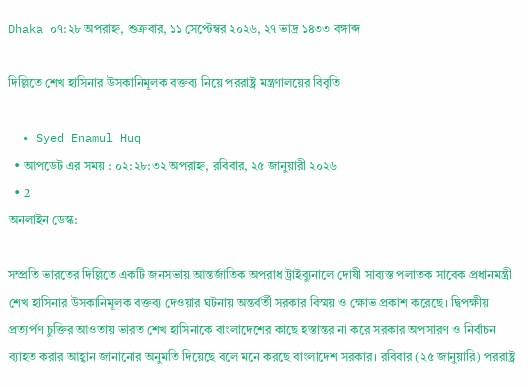Dhaka ০৭:২৮ অপরাহ্ন, শুক্রবার, ১১ সেপ্টেম্বর ২০২৬, ২৭ ভাদ্র ১৪৩৩ বঙ্গাব্দ

দিল্লিতে শেখ হাসিনার উসকানিমূলক বক্তব্য নিয়ে পররাষ্ট্র মন্ত্রণালয়ের বিবৃতি

  • Syed Enamul Huq
  • আপডেট এর সময় : ০২:২৮:৩২ অপরাহ্ন, রবিবার, ২৫ জানুয়ারী ২০২৬
  • 2
অনলাইন ডেস্ক:

সম্প্রতি ভারতের দিল্লিতে একটি জনসভায় আন্তর্জাতিক অপরাধ ট্রাইব্যুনালে দোষী সাব্যস্ত পলাতক সাবেক প্রধানমন্ত্রী শেখ হাসিনার উসকানিমূলক বক্তব্য দেওয়ার ঘটনায় অন্তর্বর্তী সরকার বিস্ময় ও ক্ষোভ প্রকাশ করেছে। দ্বিপক্ষীয় প্রত্যর্পণ চুক্তির আওতায় ভারত শেখ হাসিনাকে বাংলাদেশের কাছে হস্তান্তর না করে সরকার অপসারণ ও নির্বাচন ব্যাহত করার আহ্বান জানানোর অনুমতি দিয়েছে বলে মনে করছে বাংলাদেশ সরকার। রবিবার (২৫ জানুয়ারি) পররাষ্ট্র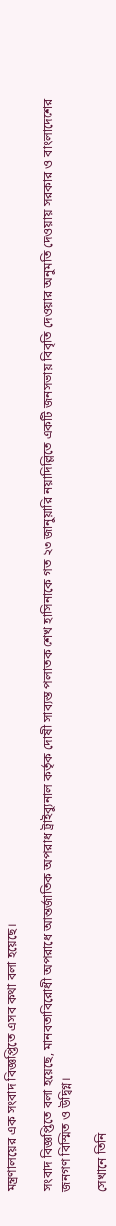মন্ত্রণালয়ের এক সংবাদ বিজ্ঞপ্তিতে এসব কথা বলা হয়েছে।

সংবাদ বিজ্ঞপ্তিতে বলা হয়েছে, মানবতাবিরোধী অপরাধে আন্তর্জাতিক অপরাধ ট্রাইব্যুনাল কর্তৃক দোষী সাব্যস্ত পলাতক শেখ হাসিনাকে গত ২৩ জানুয়ারি নয়াদিল্লিতে একটি জনসভায় বিবৃতি দেওয়ার অনুমতি দেওয়ায় সরকার ও বাংলাদেশের জনগণ বিস্মিত ও উদ্বিগ্ন।

সেখানে তিনি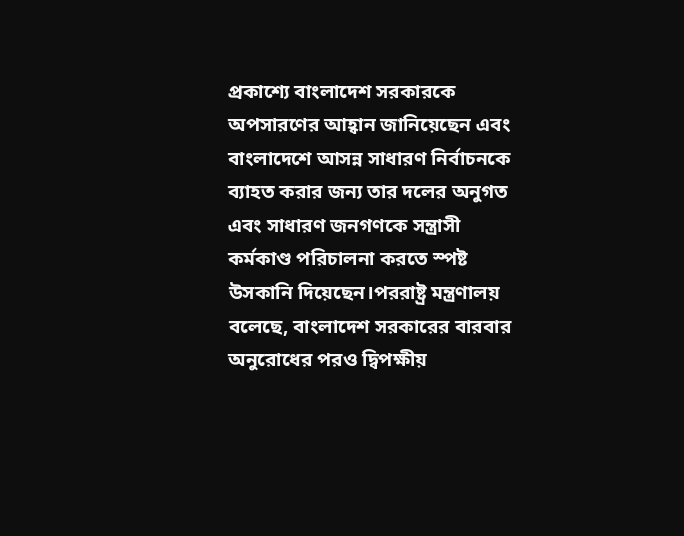প্রকাশ্যে বাংলাদেশ সরকারকে অপসারণের আহ্বান জানিয়েছেন এবং বাংলাদেশে আসন্ন সাধারণ নির্বাচনকে ব্যাহত করার জন্য তার দলের অনুগত এবং সাধারণ জনগণকে সন্ত্রাসী কর্মকাণ্ড পরিচালনা করতে স্পষ্ট উসকানি দিয়েছেন।পররাষ্ট্র মন্ত্রণালয় বলেছে, বাংলাদেশ সরকারের বারবার অনুরোধের পরও দ্বিপক্ষীয়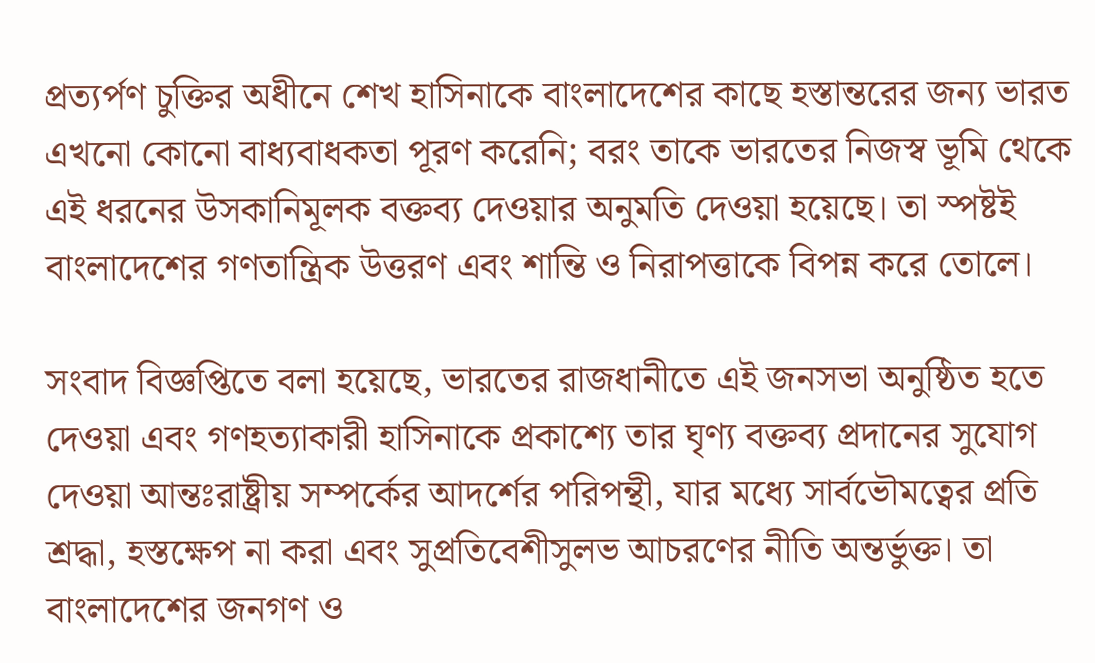প্রত্যর্পণ চুক্তির অধীনে শেখ হাসিনাকে বাংলাদেশের কাছে হস্তান্তরের জন্য ভারত এখনো কোনো বাধ্যবাধকতা পূরণ করেনি; বরং তাকে ভারতের নিজস্ব ভূমি থেকে এই ধরনের উসকানিমূলক বক্তব্য দেওয়ার অনুমতি দেওয়া হয়েছে। তা স্পষ্টই বাংলাদেশের গণতান্ত্রিক উত্তরণ এবং শান্তি ও নিরাপত্তাকে বিপন্ন করে তোলে।

সংবাদ বিজ্ঞপ্তিতে বলা হয়েছে, ভারতের রাজধানীতে এই জনসভা অনুষ্ঠিত হতে দেওয়া এবং গণহত্যাকারী হাসিনাকে প্রকাশ্যে তার ঘৃণ্য বক্তব্য প্রদানের সুযোগ দেওয়া আন্তঃরাষ্ট্রীয় সম্পর্কের আদর্শের পরিপন্থী, যার মধ্যে সার্বভৌমত্বের প্রতি শ্রদ্ধা, হস্তক্ষেপ না করা এবং সুপ্রতিবেশীসুলভ আচরণের নীতি অন্তর্ভুক্ত। তা বাংলাদেশের জনগণ ও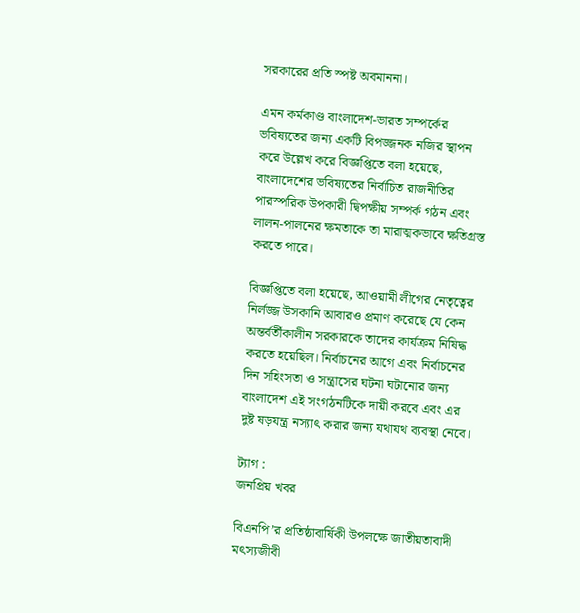সরকারের প্রতি স্পষ্ট অবমাননা।

এমন কর্মকাণ্ড বাংলাদেশ-ভারত সম্পর্কের ভবিষ্যতের জন্য একটি বিপজ্জনক নজির স্থাপন করে উল্লেখ করে বিজ্ঞপ্তিতে বলা হয়েছে, বাংলাদেশের ভবিষ্যতের নির্বাচিত রাজনীতির পারস্পরিক উপকারী দ্বিপক্ষীয় সম্পর্ক গঠন এবং লালন-পালনের ক্ষমতাকে তা মারাত্মকভাবে ক্ষতিগ্রস্ত করতে পারে।

বিজ্ঞপ্তিতে বলা হয়েছে, আওয়ামী লীগের নেতৃত্বের নির্লজ্জ উসকানি আবারও প্রমাণ করেছে যে কেন অন্তর্বর্তীকালীন সরকারকে তাদের কার্যক্রম নিষিদ্ধ করতে হয়েছিল। নির্বাচনের আগে এবং নির্বাচনের দিন সহিংসতা ও সন্ত্রাসের ঘটনা ঘটানোর জন্য বাংলাদেশ এই সংগঠনটিকে দায়ী করবে এবং এর দুষ্ট ষড়যন্ত্র নস্যাৎ করার জন্য যথাযথ ব্যবস্থা নেবে।

ট্যাগ :
জনপ্রিয় খবর

বিএনপি’র প্রতিষ্ঠাবার্ষিকী উপলক্ষে জাতীয়তাবাদী মৎস্যজীবী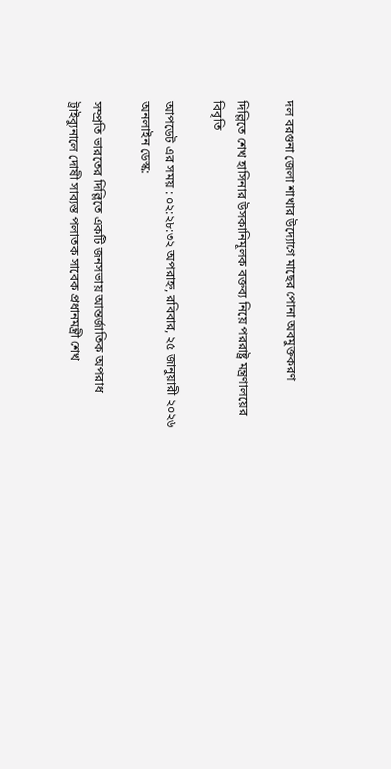দল বরগুনা জেলা শাখার উদ্যোগে মাছের পোনা অবমুক্তকরণ

দিল্লিতে শেখ হাসিনার উসকানিমূলক বক্তব্য নিয়ে পররাষ্ট্র মন্ত্রণালয়ের বিবৃতি

আপডেট এর সময় : ০২:২৮:৩২ অপরাহ্ন, রবিবার, ২৫ জানুয়ারী ২০২৬
অনলাইন ডেস্ক:

সম্প্রতি ভারতের দিল্লিতে একটি জনসভায় আন্তর্জাতিক অপরাধ ট্রাইব্যুনালে দোষী সাব্যস্ত পলাতক সাবেক প্রধানমন্ত্রী শেখ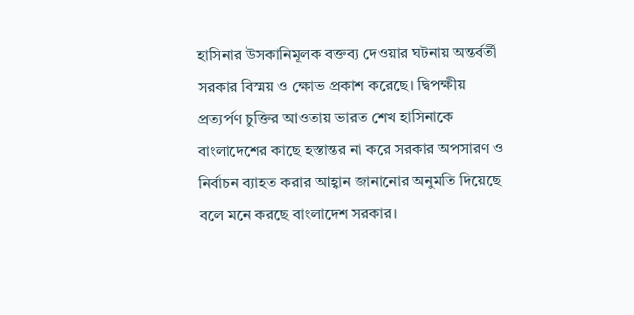হাসিনার উসকানিমূলক বক্তব্য দেওয়ার ঘটনায় অন্তর্বর্তী সরকার বিস্ময় ও ক্ষোভ প্রকাশ করেছে। দ্বিপক্ষীয় প্রত্যর্পণ চুক্তির আওতায় ভারত শেখ হাসিনাকে বাংলাদেশের কাছে হস্তান্তর না করে সরকার অপসারণ ও নির্বাচন ব্যাহত করার আহ্বান জানানোর অনুমতি দিয়েছে বলে মনে করছে বাংলাদেশ সরকার।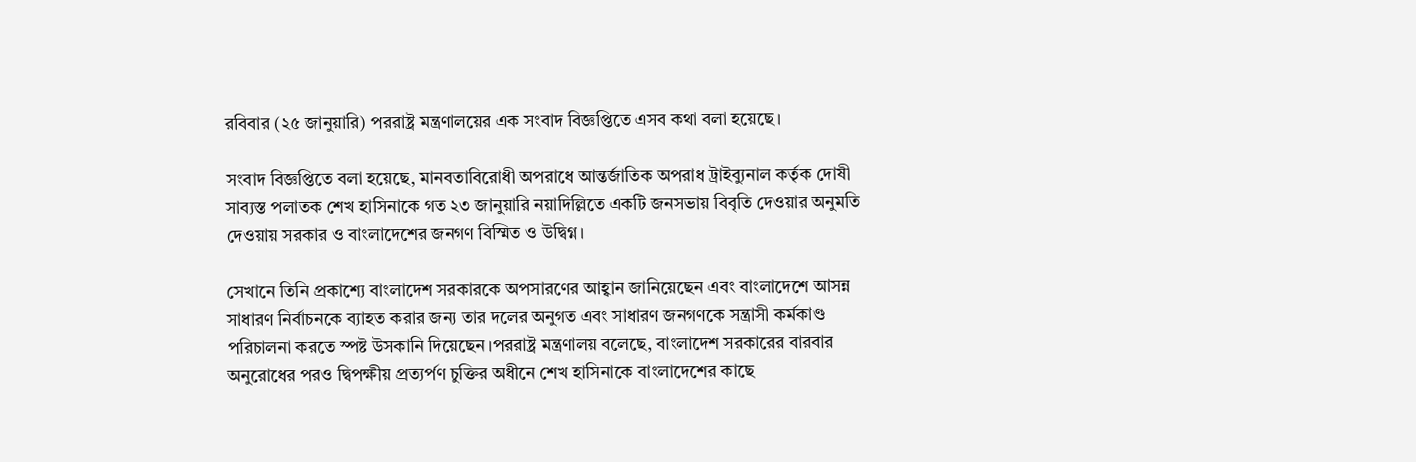রবিবার (২৫ জানুয়ারি) পররাষ্ট্র মন্ত্রণালয়ের এক সংবাদ বিজ্ঞপ্তিতে এসব কথা বলা হয়েছে।

সংবাদ বিজ্ঞপ্তিতে বলা হয়েছে, মানবতাবিরোধী অপরাধে আন্তর্জাতিক অপরাধ ট্রাইব্যুনাল কর্তৃক দোষী সাব্যস্ত পলাতক শেখ হাসিনাকে গত ২৩ জানুয়ারি নয়াদিল্লিতে একটি জনসভায় বিবৃতি দেওয়ার অনুমতি দেওয়ায় সরকার ও বাংলাদেশের জনগণ বিস্মিত ও উদ্বিগ্ন।

সেখানে তিনি প্রকাশ্যে বাংলাদেশ সরকারকে অপসারণের আহ্বান জানিয়েছেন এবং বাংলাদেশে আসন্ন সাধারণ নির্বাচনকে ব্যাহত করার জন্য তার দলের অনুগত এবং সাধারণ জনগণকে সন্ত্রাসী কর্মকাণ্ড পরিচালনা করতে স্পষ্ট উসকানি দিয়েছেন।পররাষ্ট্র মন্ত্রণালয় বলেছে, বাংলাদেশ সরকারের বারবার অনুরোধের পরও দ্বিপক্ষীয় প্রত্যর্পণ চুক্তির অধীনে শেখ হাসিনাকে বাংলাদেশের কাছে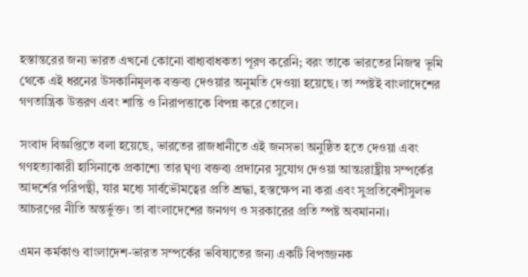হস্তান্তরের জন্য ভারত এখনো কোনো বাধ্যবাধকতা পূরণ করেনি; বরং তাকে ভারতের নিজস্ব ভূমি থেকে এই ধরনের উসকানিমূলক বক্তব্য দেওয়ার অনুমতি দেওয়া হয়েছে। তা স্পষ্টই বাংলাদেশের গণতান্ত্রিক উত্তরণ এবং শান্তি ও নিরাপত্তাকে বিপন্ন করে তোলে।

সংবাদ বিজ্ঞপ্তিতে বলা হয়েছে, ভারতের রাজধানীতে এই জনসভা অনুষ্ঠিত হতে দেওয়া এবং গণহত্যাকারী হাসিনাকে প্রকাশ্যে তার ঘৃণ্য বক্তব্য প্রদানের সুযোগ দেওয়া আন্তঃরাষ্ট্রীয় সম্পর্কের আদর্শের পরিপন্থী, যার মধ্যে সার্বভৌমত্বের প্রতি শ্রদ্ধা, হস্তক্ষেপ না করা এবং সুপ্রতিবেশীসুলভ আচরণের নীতি অন্তর্ভুক্ত। তা বাংলাদেশের জনগণ ও সরকারের প্রতি স্পষ্ট অবমাননা।

এমন কর্মকাণ্ড বাংলাদেশ-ভারত সম্পর্কের ভবিষ্যতের জন্য একটি বিপজ্জনক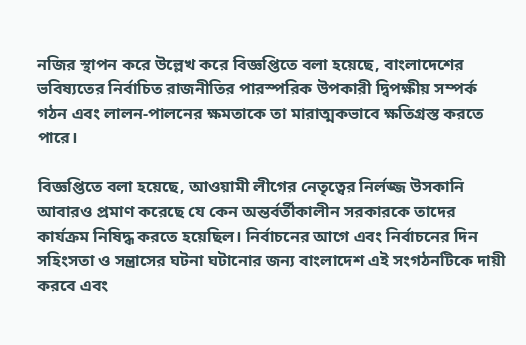নজির স্থাপন করে উল্লেখ করে বিজ্ঞপ্তিতে বলা হয়েছে, বাংলাদেশের ভবিষ্যতের নির্বাচিত রাজনীতির পারস্পরিক উপকারী দ্বিপক্ষীয় সম্পর্ক গঠন এবং লালন-পালনের ক্ষমতাকে তা মারাত্মকভাবে ক্ষতিগ্রস্ত করতে পারে।

বিজ্ঞপ্তিতে বলা হয়েছে, আওয়ামী লীগের নেতৃত্বের নির্লজ্জ উসকানি আবারও প্রমাণ করেছে যে কেন অন্তর্বর্তীকালীন সরকারকে তাদের কার্যক্রম নিষিদ্ধ করতে হয়েছিল। নির্বাচনের আগে এবং নির্বাচনের দিন সহিংসতা ও সন্ত্রাসের ঘটনা ঘটানোর জন্য বাংলাদেশ এই সংগঠনটিকে দায়ী করবে এবং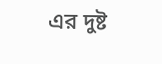এর দুষ্ট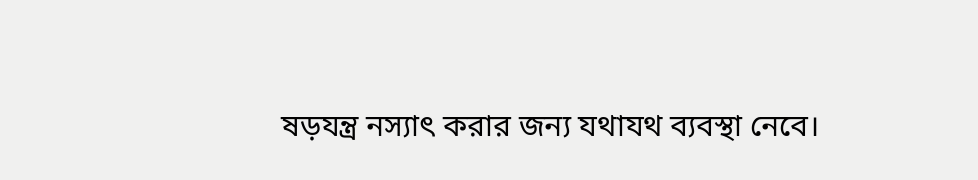ষড়যন্ত্র নস্যাৎ করার জন্য যথাযথ ব্যবস্থা নেবে।